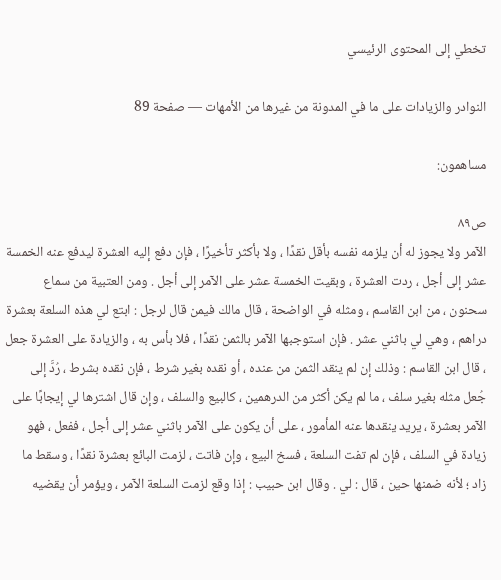تخطي إلى المحتوى الرئيسي

النوادر والزيادات على ما في المدونة من غيرها من الأمهات — صفحة 89

مساهمون:

ص٨٩
الآمر ولا يجوز له أن يلزمه نفسه بأقل نقدًا ، ولا بأكثر تأخيرًا ، فإن دفع إليه العشرة ليدفع عنه الخمسة عشر إلى أجل ، ردت العشرة ، وبقيت الخمسة عشر على الآمر إلى أجل . ومن العتبية من سماع سحنون ، من ابن القاسم ، ومثله في الواضحة ، قال مالك فيمن قال لرجل : ابتع لي هذه السلعة بعشرة دراهم ، وهي لي باثني عشر . فإن استوجبها الآمر بالثمن نقدًا ، فلا بأس به ، والزيادة على العشرة جعل ، قال ابن القاسم : وذلك إن لم ينقد الثمن من عنده ، أو نقده بغير شرط ، فإن نقده بشرط ، رُدَّ إلى جُعل مثله بغير سلف ، ما لم يكن أكثر من الدرهمين ، كالبيع والسلف ، وإن قال اشترها لي إيجابًا على الآمر بعشرة ، يريد ينقدها عنه المأمور ، على أن يكون على الآمر باثني عشر إلى أجل ، ففعل ، فهو زيادة في السلف ، فإن لم تفت السلعة ، فسخ البيع ، وإن فاتت ، لزمت البائع بعشرة نقدًا ، وسقط ما زاد ؛ لأنه ضمنها حين ، قال : لي . وقال ابن حبيب : إذا وقع لزمت السلعة الآمر ، ويؤمر أن يقضيه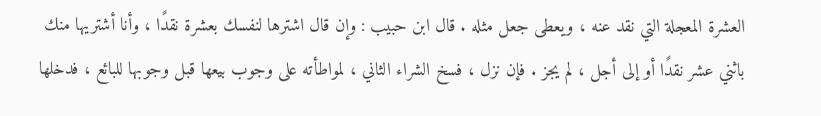العشرة المعجلة التي نقد عنه ، ويعطى جعل مثله . قال ابن حبيب : وإن قال اشترها لنفسك بعشرة نقدًا ، وأنا أشتريها منك باثني عشر نقدًا أو إلى أجل ، لم يجز . فإن نزل ، فسخ الشراء الثاني ، لمواطأته على وجوب بيعها قبل وجوبها للبائع ، فدخلها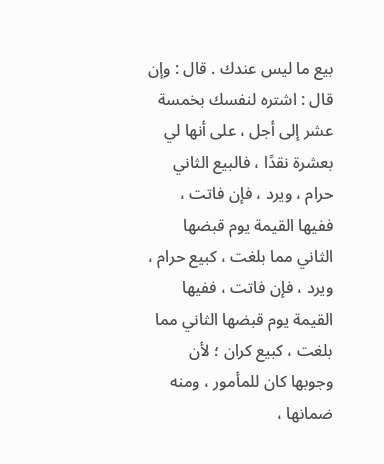بيع ما ليس عندك . قال : وإن قال : اشتره لنفسك بخمسة عشر إلى أجل ، على أنها لي بعشرة نقدًا ، فالبيع الثاني حرام ، ويرد ، فإن فاتت ، ففيها القيمة يوم قبضها الثاني مما بلغت ، كبيع حرام ، ويرد ، فإن فاتت ، ففيها القيمة يوم قبضها الثاني مما بلغت ، كبيع كران ؛ لأن وجوبها كان للمأمور ، ومنه ضمانها ،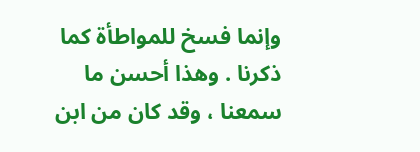وإنما فسخ للمواطأة كما ذكرنا . وهذا أحسن ما سمعنا ، وقد كان من ابن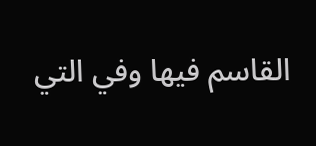القاسم فيها وفي التي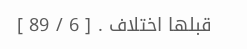قبلها اختلاف . [ 6 / 89 ]